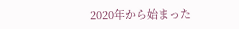2020年から始まった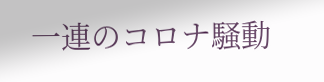一連のコロナ騒動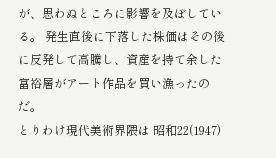が、思わぬところに影響を及ぼしている。 発生直後に下落した株価はその後に反発して高騰し、資産を持て余した富裕層がアート作品を買い漁ったのだ。
とりわけ現代美術界隈は 昭和22(1947)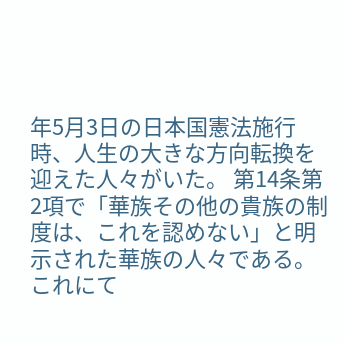年5月3日の日本国憲法施行時、人生の大きな方向転換を迎えた人々がいた。 第14条第2項で「華族その他の貴族の制度は、これを認めない」と明示された華族の人々である。 これにて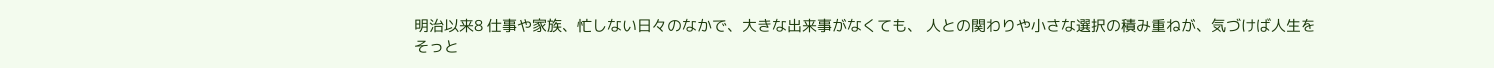明治以来8 仕事や家族、忙しない日々のなかで、大きな出来事がなくても、 人との関わりや小さな選択の積み重ねが、気づけば人生をそっと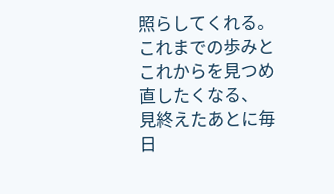照らしてくれる。 これまでの歩みとこれからを見つめ直したくなる、 見終えたあとに毎日